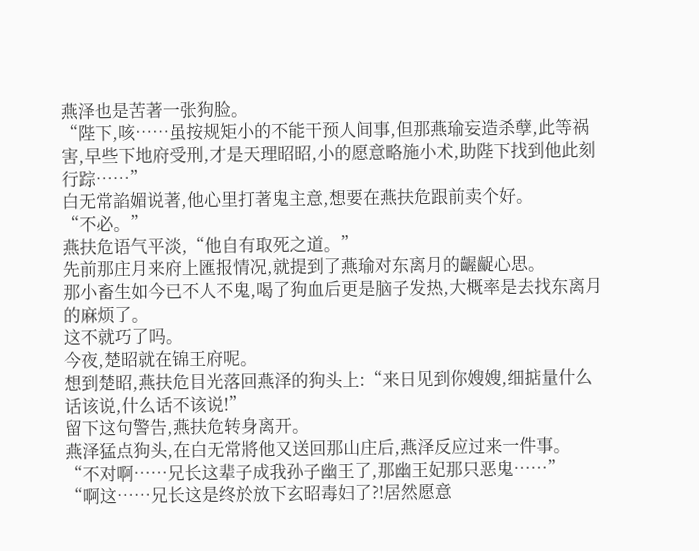燕泽也是苦著一张狗脸。
“陛下,咳……虽按规矩小的不能干预人间事,但那燕瑜妄造杀孽,此等祸害,早些下地府受刑,才是天理昭昭,小的愿意略施小术,助陛下找到他此刻行踪……”
白无常諂媚说著,他心里打著鬼主意,想要在燕扶危跟前卖个好。
“不必。”
燕扶危语气平淡,“他自有取死之道。”
先前那庄月来府上匯报情况,就提到了燕瑜对东离月的齷齪心思。
那小畜生如今已不人不鬼,喝了狗血后更是脑子发热,大概率是去找东离月的麻烦了。
这不就巧了吗。
今夜,楚昭就在锦王府呢。
想到楚昭,燕扶危目光落回燕泽的狗头上:“来日见到你嫂嫂,细掂量什么话该说,什么话不该说!”
留下这句警告,燕扶危转身离开。
燕泽猛点狗头,在白无常將他又送回那山庄后,燕泽反应过来一件事。
“不对啊……兄长这辈子成我孙子幽王了,那幽王妃那只恶鬼……”
“啊这……兄长这是终於放下玄昭毒妇了?!居然愿意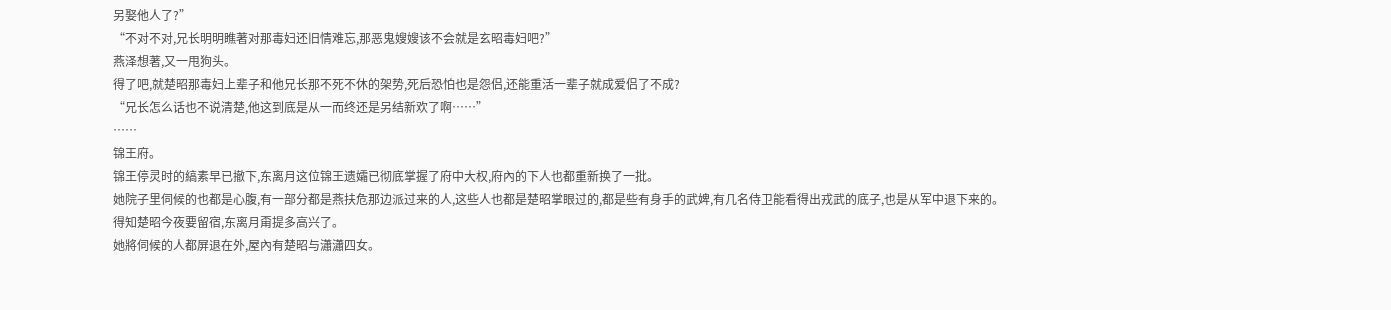另娶他人了?”
“不对不对,兄长明明瞧著对那毒妇还旧情难忘,那恶鬼嫂嫂该不会就是玄昭毒妇吧?”
燕泽想著,又一甩狗头。
得了吧,就楚昭那毒妇上辈子和他兄长那不死不休的架势,死后恐怕也是怨侣,还能重活一辈子就成爱侣了不成?
“兄长怎么话也不说清楚,他这到底是从一而终还是另结新欢了啊……”
……
锦王府。
锦王停灵时的縞素早已撤下,东离月这位锦王遗孀已彻底掌握了府中大权,府內的下人也都重新换了一批。
她院子里伺候的也都是心腹,有一部分都是燕扶危那边派过来的人,这些人也都是楚昭掌眼过的,都是些有身手的武婢,有几名侍卫能看得出戎武的底子,也是从军中退下来的。
得知楚昭今夜要留宿,东离月甭提多高兴了。
她將伺候的人都屏退在外,屋內有楚昭与瀟瀟四女。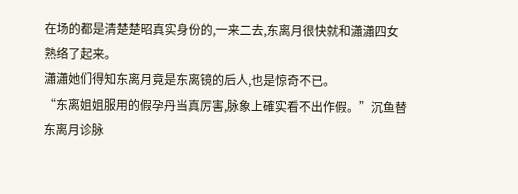在场的都是清楚楚昭真实身份的,一来二去,东离月很快就和瀟瀟四女熟络了起来。
瀟瀟她们得知东离月竟是东离镜的后人,也是惊奇不已。
“东离姐姐服用的假孕丹当真厉害,脉象上確实看不出作假。”沉鱼替东离月诊脉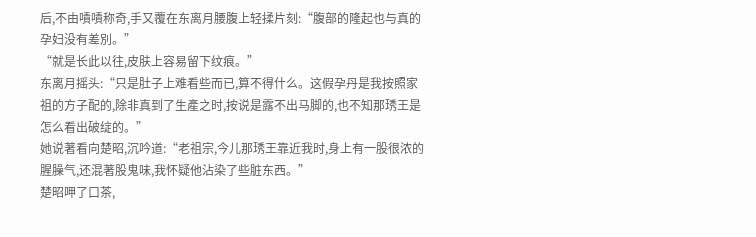后,不由嘖嘖称奇,手又覆在东离月腰腹上轻揉片刻:“腹部的隆起也与真的孕妇没有差別。”
“就是长此以往,皮肤上容易留下纹痕。”
东离月摇头:“只是肚子上难看些而已,算不得什么。这假孕丹是我按照家祖的方子配的,除非真到了生產之时,按说是露不出马脚的,也不知那琇王是怎么看出破绽的。”
她说著看向楚昭,沉吟道:“老祖宗,今儿那琇王靠近我时,身上有一股很浓的腥臊气,还混著股鬼味,我怀疑他沾染了些脏东西。”
楚昭呷了口茶,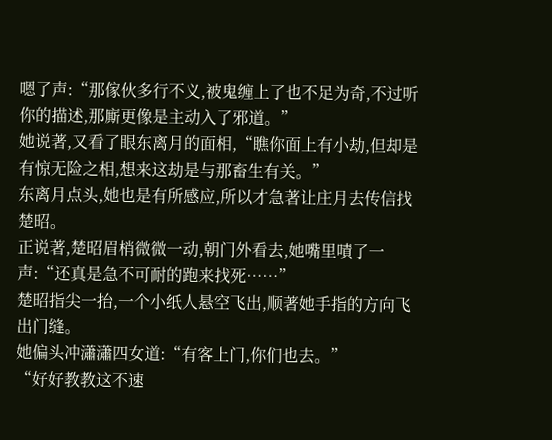嗯了声:“那傢伙多行不义,被鬼缠上了也不足为奇,不过听你的描述,那廝更像是主动入了邪道。”
她说著,又看了眼东离月的面相,“瞧你面上有小劫,但却是有惊无险之相,想来这劫是与那畜生有关。”
东离月点头,她也是有所感应,所以才急著让庄月去传信找楚昭。
正说著,楚昭眉梢微微一动,朝门外看去,她嘴里嘖了一声:“还真是急不可耐的跑来找死……”
楚昭指尖一抬,一个小纸人悬空飞出,顺著她手指的方向飞出门缝。
她偏头冲瀟瀟四女道:“有客上门,你们也去。”
“好好教教这不速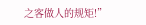之客做人的规矩!”